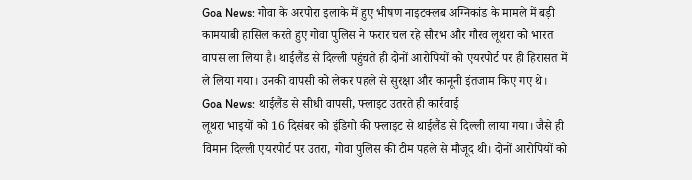Goa News: गोवा के अरपोरा इलाके में हुए भीषण नाइटक्लब अग्निकांड के मामले में बड़ी कामयाबी हासिल करते हुए गोवा पुलिस ने फरार चल रहे सौरभ और गौरव लूथरा को भारत वापस ला लिया है। थाईलैंड से दिल्ली पहुंचते ही दोनों आरोपियों को एयरपोर्ट पर ही हिरासत में ले लिया गया। उनकी वापसी को लेकर पहले से सुरक्षा और कानूनी इंतजाम किए गए थे।
Goa News: थाईलैंड से सीधी वापसी, फ्लाइट उतरते ही कार्रवाई
लूथरा भाइयों को 16 दिसंबर को इंडिगो की फ्लाइट से थाईलैंड से दिल्ली लाया गया। जैसे ही विमान दिल्ली एयरपोर्ट पर उतरा, गोवा पुलिस की टीम पहले से मौजूद थी। दोनों आरोपियों को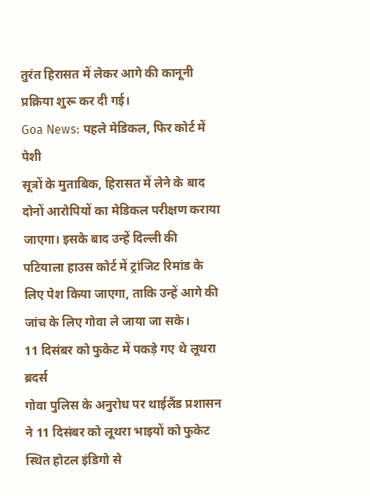तुरंत हिरासत में लेकर आगे की कानूनी प्रक्रिया शुरू कर दी गई।
Goa News: पहले मेडिकल, फिर कोर्ट में पेशी
सूत्रों के मुताबिक, हिरासत में लेने के बाद दोनों आरोपियों का मेडिकल परीक्षण कराया जाएगा। इसके बाद उन्हें दिल्ली की पटियाला हाउस कोर्ट में ट्रांजिट रिमांड के लिए पेश किया जाएगा, ताकि उन्हें आगे की जांच के लिए गोवा ले जाया जा सके।
11 दिसंबर को फुकेट में पकड़े गए थे लूथरा ब्रदर्स
गोवा पुलिस के अनुरोध पर थाईलैंड प्रशासन ने 11 दिसंबर को लूथरा भाइयों को फुकेट स्थित होटल इंडिगो से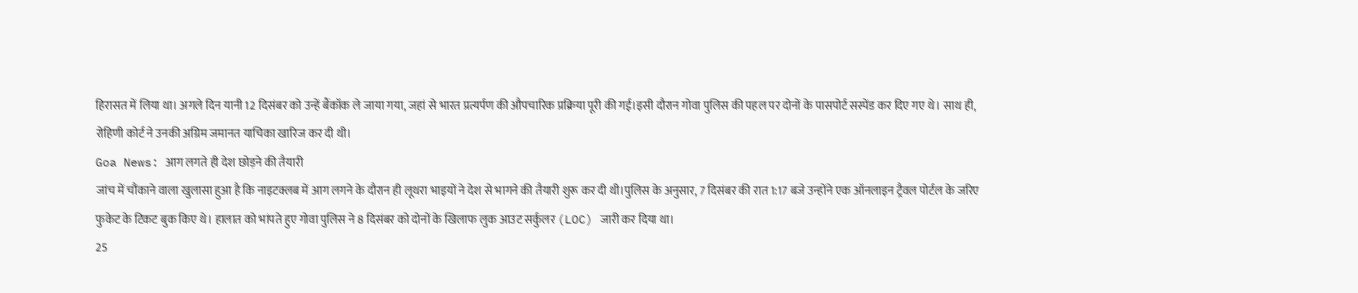हिरासत में लिया था। अगले दिन यानी 12 दिसंबर को उन्हें बैंकॉक ले जाया गया, जहां से भारत प्रत्यर्पण की औपचारिक प्रक्रिया पूरी की गई।इसी दौरान गोवा पुलिस की पहल पर दोनों के पासपोर्ट सस्पेंड कर दिए गए थे। साथ ही, रोहिणी कोर्ट ने उनकी अग्रिम जमानत याचिका खारिज कर दी थी।
Goa News: आग लगते ही देश छोड़ने की तैयारी
जांच में चौंकाने वाला खुलासा हुआ है कि नाइटक्लब में आग लगने के दौरान ही लूथरा भाइयों ने देश से भागने की तैयारी शुरू कर दी थी।पुलिस के अनुसार, 7 दिसंबर की रात 1:17 बजे उन्होंने एक ऑनलाइन ट्रैवल पोर्टल के जरिए फुकेट के टिकट बुक किए थे। हालात को भांपते हुए गोवा पुलिस ने 8 दिसंबर को दोनों के खिलाफ लुक आउट सर्कुलर (LOC) जारी कर दिया था।
25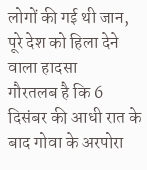लोगों की गई थी जान, पूरे देश को हिला देने वाला हादसा
गौरतलब है कि 6 दिसंबर की आधी रात के बाद गोवा के अरपोरा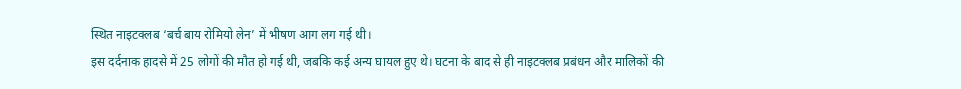स्थित नाइटक्लब ‘बर्च बाय रोमियो लेन’ में भीषण आग लग गई थी।
इस दर्दनाक हादसे में 25 लोगों की मौत हो गई थी, जबकि कई अन्य घायल हुए थे। घटना के बाद से ही नाइटक्लब प्रबंधन और मालिकों की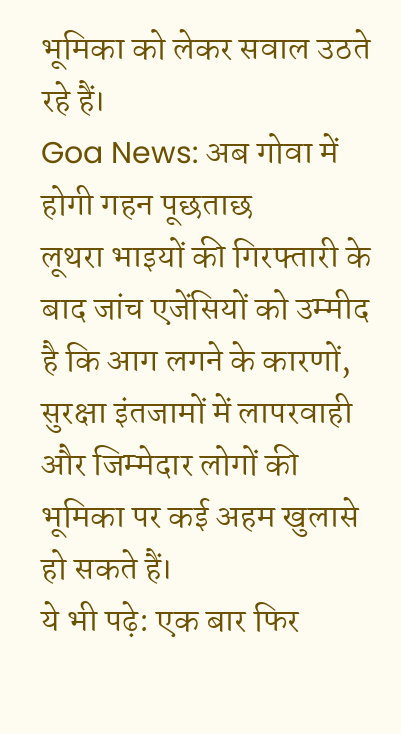भूमिका को लेकर सवाल उठते रहे हैं।
Goa News: अब गोवा में होगी गहन पूछताछ
लूथरा भाइयों की गिरफ्तारी के बाद जांच एजेंसियों को उम्मीद है कि आग लगने के कारणों, सुरक्षा इंतजामों में लापरवाही और जिम्मेदार लोगों की भूमिका पर कई अहम खुलासे हो सकते हैं।
ये भी पढ़े: एक बार फिर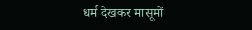धर्म देखकर मासूमों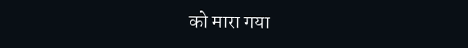को मारा गया